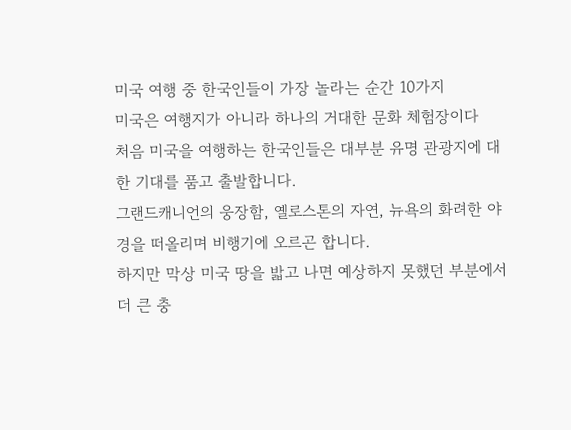미국 여행 중 한국인들이 가장 놀라는 순간 10가지
미국은 여행지가 아니라 하나의 거대한 문화 체험장이다
처음 미국을 여행하는 한국인들은 대부분 유명 관광지에 대한 기대를 품고 출발합니다.
그랜드캐니언의 웅장함, 옐로스톤의 자연, 뉴욕의 화려한 야경을 떠올리며 비행기에 오르곤 합니다.
하지만 막상 미국 땅을 밟고 나면 예상하지 못했던 부분에서 더 큰 충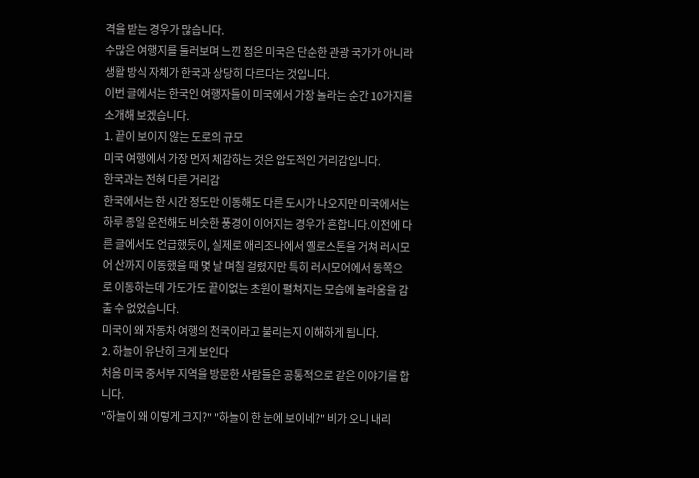격을 받는 경우가 많습니다.
수많은 여행지를 둘러보며 느낀 점은 미국은 단순한 관광 국가가 아니라 생활 방식 자체가 한국과 상당히 다르다는 것입니다.
이번 글에서는 한국인 여행자들이 미국에서 가장 놀라는 순간 10가지를 소개해 보겠습니다.
1. 끝이 보이지 않는 도로의 규모
미국 여행에서 가장 먼저 체감하는 것은 압도적인 거리감입니다.
한국과는 전혀 다른 거리감
한국에서는 한 시간 정도만 이동해도 다른 도시가 나오지만 미국에서는 하루 종일 운전해도 비슷한 풍경이 이어지는 경우가 흔합니다.이전에 다른 글에서도 언급했듯이, 실제로 애리조나에서 옐로스톤을 거쳐 러시모어 산까지 이동했을 때 몇 날 며칠 걸렸지만 특히 러시모어에서 동쪽으로 이동하는데 가도가도 끝이없는 초원이 펼쳐지는 모습에 놀라움을 감출 수 없었습니다.
미국이 왜 자동차 여행의 천국이라고 불리는지 이해하게 됩니다.
2. 하늘이 유난히 크게 보인다
처음 미국 중서부 지역을 방문한 사람들은 공통적으로 같은 이야기를 합니다.
"하늘이 왜 이렇게 크지?" "하늘이 한 눈에 보이네?" 비가 오니 내리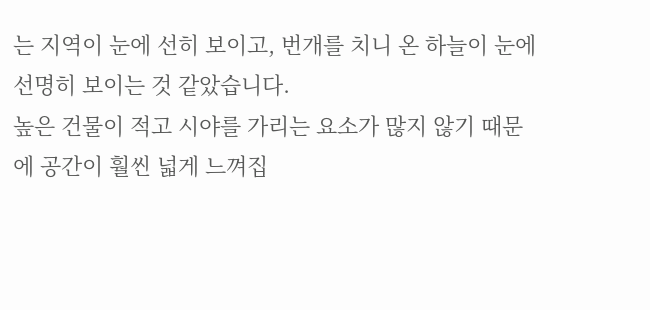는 지역이 눈에 선히 보이고, 번개를 치니 온 하늘이 눈에 선명히 보이는 것 같았습니다.
높은 건물이 적고 시야를 가리는 요소가 많지 않기 때문에 공간이 훨씬 넓게 느껴집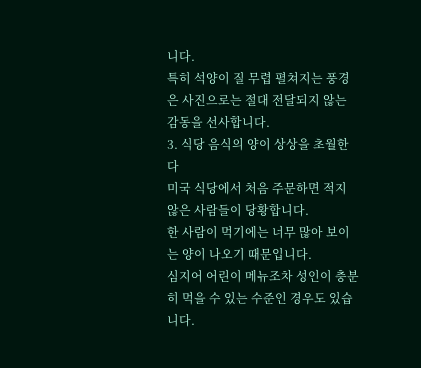니다.
특히 석양이 질 무렵 펼쳐지는 풍경은 사진으로는 절대 전달되지 않는 감동을 선사합니다.
3. 식당 음식의 양이 상상을 초월한다
미국 식당에서 처음 주문하면 적지 않은 사람들이 당황합니다.
한 사람이 먹기에는 너무 많아 보이는 양이 나오기 때문입니다.
심지어 어린이 메뉴조차 성인이 충분히 먹을 수 있는 수준인 경우도 있습니다.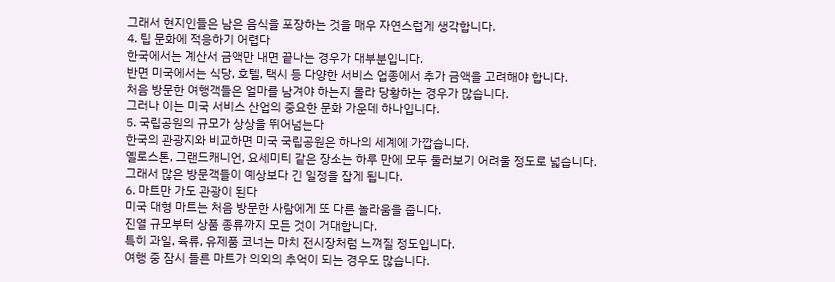그래서 현지인들은 남은 음식을 포장하는 것을 매우 자연스럽게 생각합니다.
4. 팁 문화에 적응하기 어렵다
한국에서는 계산서 금액만 내면 끝나는 경우가 대부분입니다.
반면 미국에서는 식당, 호텔, 택시 등 다양한 서비스 업종에서 추가 금액을 고려해야 합니다.
처음 방문한 여행객들은 얼마를 남겨야 하는지 몰라 당황하는 경우가 많습니다.
그러나 이는 미국 서비스 산업의 중요한 문화 가운데 하나입니다.
5. 국립공원의 규모가 상상을 뛰어넘는다
한국의 관광지와 비교하면 미국 국립공원은 하나의 세계에 가깝습니다.
옐로스톤, 그랜드캐니언, 요세미티 같은 장소는 하루 만에 모두 둘러보기 어려울 정도로 넓습니다.
그래서 많은 방문객들이 예상보다 긴 일정을 잡게 됩니다.
6. 마트만 가도 관광이 된다
미국 대형 마트는 처음 방문한 사람에게 또 다른 놀라움을 줍니다.
진열 규모부터 상품 종류까지 모든 것이 거대합니다.
특히 과일, 육류, 유제품 코너는 마치 전시장처럼 느껴질 정도입니다.
여행 중 잠시 들른 마트가 의외의 추억이 되는 경우도 많습니다.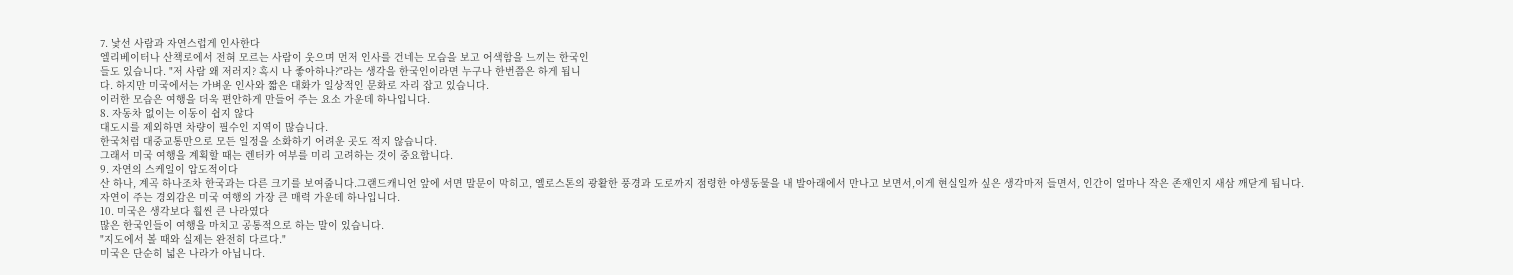7. 낯선 사람과 자연스럽게 인사한다
엘리베이터나 산책로에서 전혀 모르는 사람이 웃으며 먼저 인사를 건네는 모습을 보고 어색함을 느끼는 한국인
들도 있습니다. "저 사람 왜 저러지? 혹시 나 좋아하나?"라는 생각을 한국인이라면 누구나 한번쯤은 하게 됩니
다. 하지만 미국에서는 가벼운 인사와 짧은 대화가 일상적인 문화로 자리 잡고 있습니다.
이러한 모습은 여행을 더욱 편안하게 만들어 주는 요소 가운데 하나입니다.
8. 자동차 없이는 이동이 쉽지 않다
대도시를 제외하면 차량이 필수인 지역이 많습니다.
한국처럼 대중교통만으로 모든 일정을 소화하기 어려운 곳도 적지 않습니다.
그래서 미국 여행을 계획할 때는 렌터카 여부를 미리 고려하는 것이 중요합니다.
9. 자연의 스케일이 압도적이다
산 하나, 계곡 하나조차 한국과는 다른 크기를 보여줍니다.그랜드캐니언 앞에 서면 말문이 막히고, 옐로스톤의 광활한 풍경과 도로까지 점령한 야생동물을 내 발아래에서 만나고 보면서,이게 현실일까 싶은 생각마저 들면서, 인간이 얼마나 작은 존재인지 새삼 깨닫게 됩니다.
자연이 주는 경외감은 미국 여행의 가장 큰 매력 가운데 하나입니다.
10. 미국은 생각보다 훨씬 큰 나라였다
많은 한국인들이 여행을 마치고 공통적으로 하는 말이 있습니다.
"지도에서 볼 때와 실제는 완전히 다르다."
미국은 단순히 넓은 나라가 아닙니다.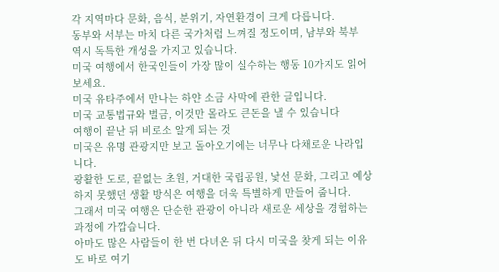각 지역마다 문화, 음식, 분위기, 자연환경이 크게 다릅니다.
동부와 서부는 마치 다른 국가처럼 느껴질 정도이며, 남부와 북부 역시 독특한 개성을 가지고 있습니다.
미국 여행에서 한국인들이 가장 많이 실수하는 행동 10가지도 읽어 보세요.
미국 유타주에서 만나는 하얀 소금 사막에 관한 글입니다.
미국 교통법규와 벌금, 이것만 몰라도 큰돈을 낼 수 있습니다
여행이 끝난 뒤 비로소 알게 되는 것
미국은 유명 관광지만 보고 돌아오기에는 너무나 다채로운 나라입니다.
광활한 도로, 끝없는 초원, 거대한 국립공원, 낯선 문화, 그리고 예상하지 못했던 생활 방식은 여행을 더욱 특별하게 만들어 줍니다.
그래서 미국 여행은 단순한 관광이 아니라 새로운 세상을 경험하는 과정에 가깝습니다.
아마도 많은 사람들이 한 번 다녀온 뒤 다시 미국을 찾게 되는 이유도 바로 여기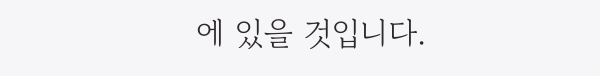에 있을 것입니다.